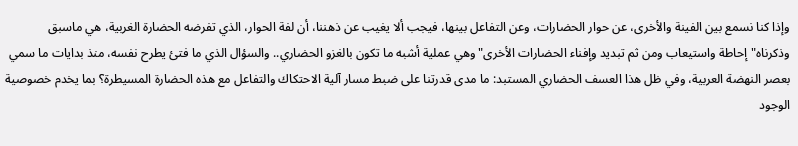وإذا كنا نسمع بين الفينة والأخرى، عن حوار الحضارات، وعن التفاعل بينها، فيجب ألا يغيب عن ذهننا، أن لفة الحوار، الذي تفرضه الحضارة الغربية، هي ماسبق وذكرناه"إحاطة واستيعاب ومن ثم تبديد وإفناء الحضارات الأخرى"وهي عملية أشبه ما تكون بالغزو الحضاري.. والسؤال الذي ما فتئ يطرح نفسه، منذ بدايات ما سمي بعصر النهضة العربية، وفي ظل هذا العسف الحضاري المستبد: ما مدى قدرتنا على ضبط مسار آلية الاحتكاك والتفاعل مع هذه الحضارة المسيطرة؟ بما يخدم خصوصية الوجود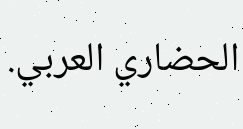الحضاري العربي.